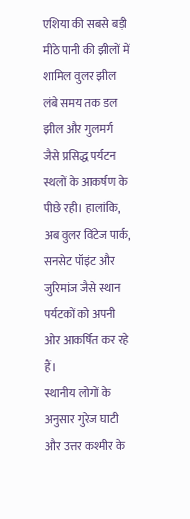एशिया की सबसे बड़ी मीठे पानी की झीलों में शामिल वुलर झील लंबे समय तक डल झील और गुलमर्ग जैसे प्रसिद्ध पर्यटन स्थलों के आकर्षण के पीछे रही। हालांकि, अब वुलर विंटेज पार्क, सनसेट पॉइंट और जुरिमांज जैसे स्थान पर्यटकों को अपनी ओर आकर्षित कर रहे हैं।
स्थानीय लोगों के अनुसार गुरेज घाटी और उत्तर कश्मीर के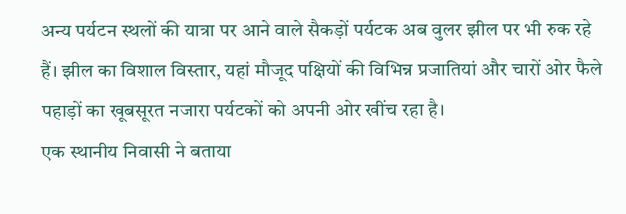अन्य पर्यटन स्थलों की यात्रा पर आने वाले सैकड़ों पर्यटक अब वुलर झील पर भी रुक रहे हैं। झील का विशाल विस्तार, यहां मौजूद पक्षियों की विभिन्न प्रजातियां और चारों ओर फैले पहाड़ों का खूबसूरत नजारा पर्यटकों को अपनी ओर खींच रहा है।
एक स्थानीय निवासी ने बताया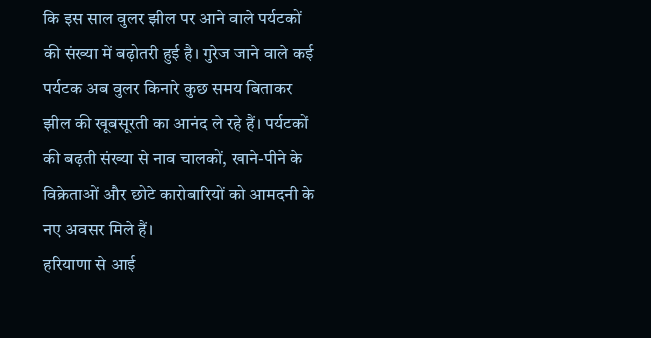कि इस साल वुलर झील पर आने वाले पर्यटकों की संख्या में बढ़ोतरी हुई है। गुरेज जाने वाले कई पर्यटक अब वुलर किनारे कुछ समय बिताकर झील की खूबसूरती का आनंद ले रहे हैं। पर्यटकों की बढ़ती संख्या से नाव चालकों, खाने-पीने के विक्रेताओं और छोटे कारोबारियों को आमदनी के नए अवसर मिले हैं।
हरियाणा से आई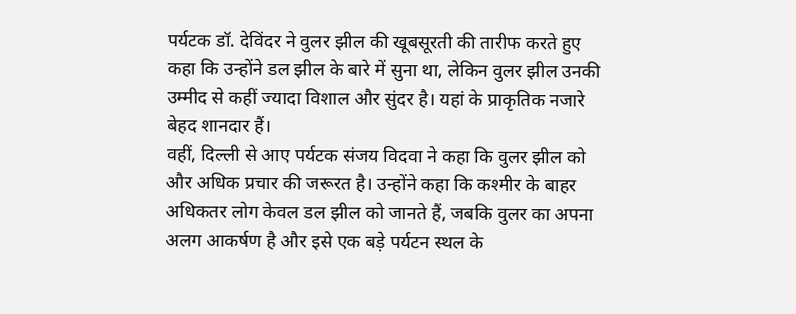पर्यटक डॉ. देविंदर ने वुलर झील की खूबसूरती की तारीफ करते हुए कहा कि उन्होंने डल झील के बारे में सुना था, लेकिन वुलर झील उनकी उम्मीद से कहीं ज्यादा विशाल और सुंदर है। यहां के प्राकृतिक नजारे बेहद शानदार हैं।
वहीं, दिल्ली से आए पर्यटक संजय विदवा ने कहा कि वुलर झील को और अधिक प्रचार की जरूरत है। उन्होंने कहा कि कश्मीर के बाहर अधिकतर लोग केवल डल झील को जानते हैं, जबकि वुलर का अपना अलग आकर्षण है और इसे एक बड़े पर्यटन स्थल के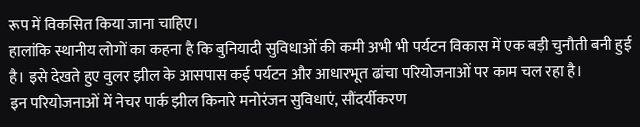रूप में विकसित किया जाना चाहिए।
हालांकि स्थानीय लोगों का कहना है कि बुनियादी सुविधाओं की कमी अभी भी पर्यटन विकास में एक बड़ी चुनौती बनी हुई है। इसे देखते हुए वुलर झील के आसपास कई पर्यटन और आधारभूत ढांचा परियोजनाओं पर काम चल रहा है।
इन परियोजनाओं में नेचर पार्क झील किनारे मनोरंजन सुविधाएं, सौंदर्यीकरण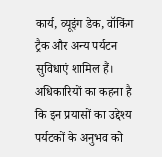कार्य, व्यूइंग डेक, वॉकिंग ट्रैक और अन्य पर्यटन सुविधाएं शामिल हैं। अधिकारियों का कहना है कि इन प्रयासों का उद्देश्य पर्यटकों के अनुभव को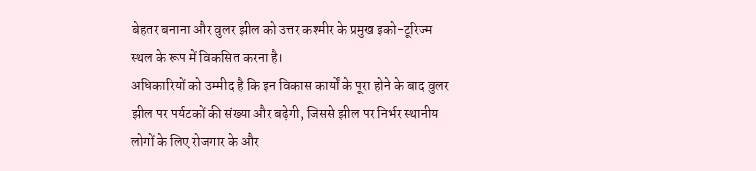बेहतर बनाना और वुलर झील को उत्तर कश्मीर के प्रमुख इको-टूरिज्म स्थल के रूप में विकसित करना है।
अधिकारियों को उम्मीद है कि इन विकास कार्यों के पूरा होने के बाद वुलर झील पर पर्यटकों की संख्या और बढ़ेगी, जिससे झील पर निर्भर स्थानीय लोगों के लिए रोजगार के और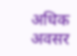अधिक अवसर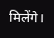मिलेंगे।